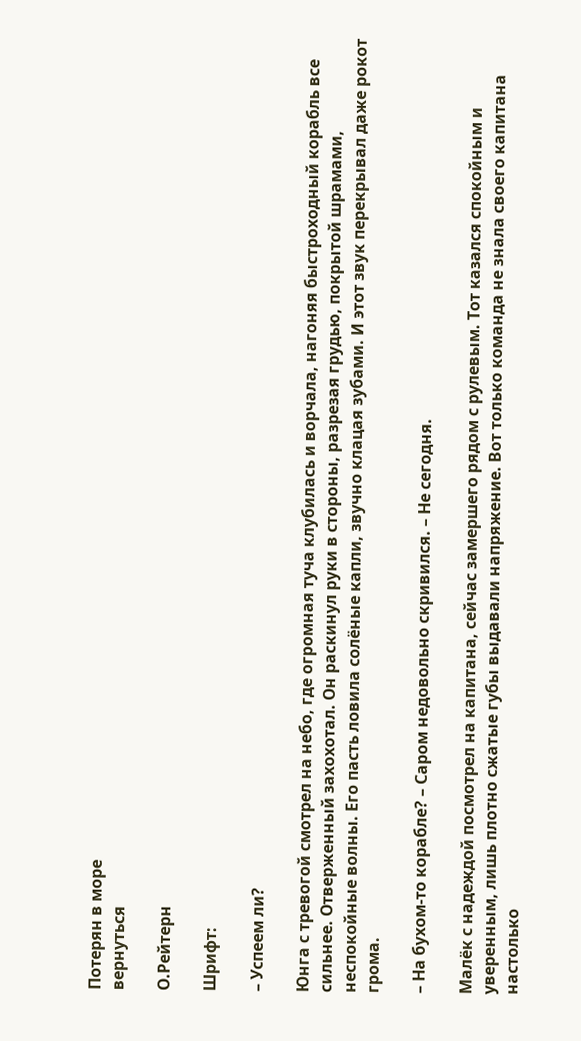Потерян в море
вернуться

О.Рейтерн

Шрифт:

– Успеем ли?

Юнга с тревогой смотрел на небо, где огромная туча клубилась и ворчала, нагоняя быстроходный корабль все сильнее. Отверженный захохотал. Он раскинул руки в стороны, разрезая грудью, покрытой шрамами, неспокойные волны. Его пасть ловила солёные капли, звучно клацая зубами. И этот звук перекрывал даже рокот грома.

– На бухом-то корабле? – Саром недовольно скривился. – Не сегодня.

Малёк с надеждой посмотрел на капитана, сейчас замершего рядом с рулевым. Тот казался спокойным и уверенным, лишь плотно сжатые губы выдавали напряжение. Вот только команда не знала своего капитана настолько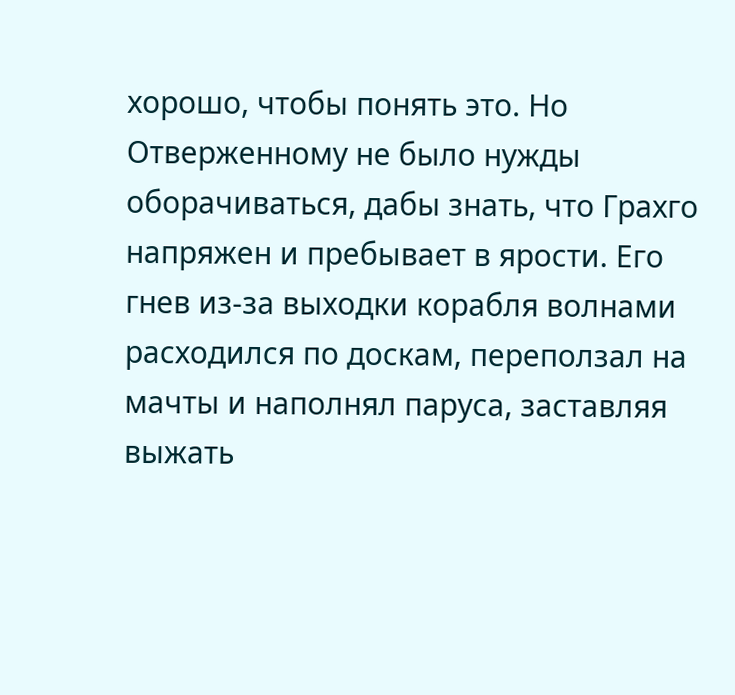хорошо, чтобы понять это. Но Отверженному не было нужды оборачиваться, дабы знать, что Грахго напряжен и пребывает в ярости. Его гнев из-за выходки корабля волнами расходился по доскам, переползал на мачты и наполнял паруса, заставляя выжать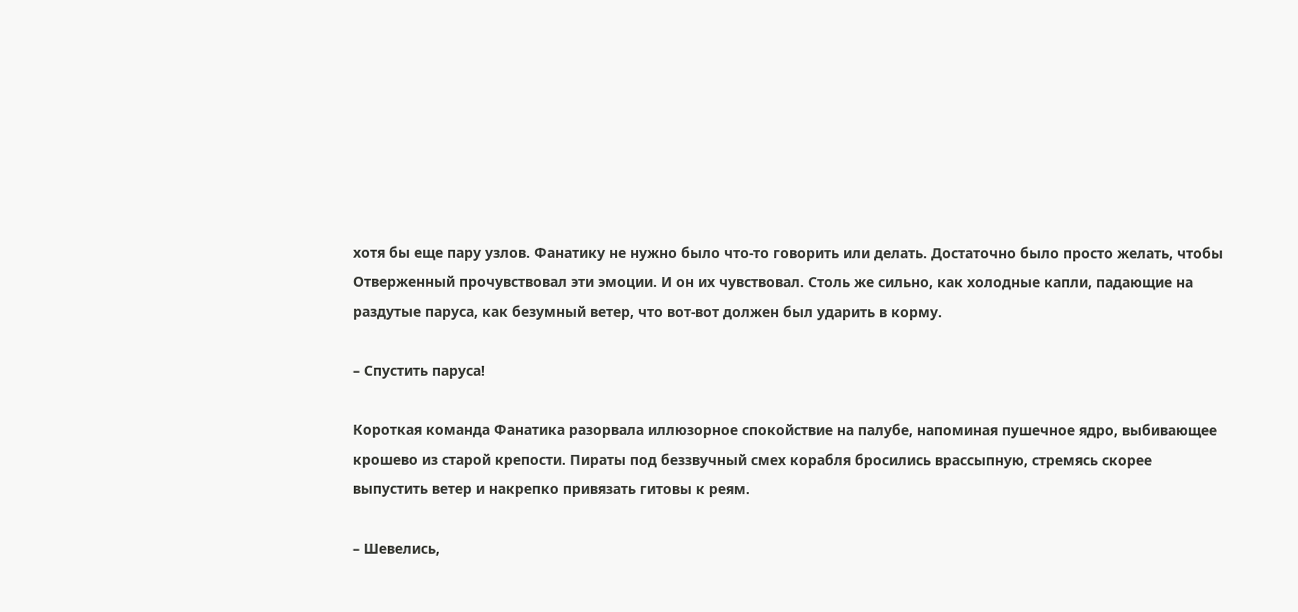хотя бы еще пару узлов. Фанатику не нужно было что-то говорить или делать. Достаточно было просто желать, чтобы Отверженный прочувствовал эти эмоции. И он их чувствовал. Столь же сильно, как холодные капли, падающие на раздутые паруса, как безумный ветер, что вот-вот должен был ударить в корму.

– Спустить паруса!

Короткая команда Фанатика разорвала иллюзорное спокойствие на палубе, напоминая пушечное ядро, выбивающее крошево из старой крепости. Пираты под беззвучный смех корабля бросились врассыпную, стремясь скорее выпустить ветер и накрепко привязать гитовы к реям.

– Шевелись,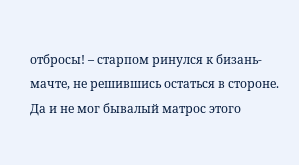отбросы! – старпом ринулся к бизань-мачте, не решившись остаться в стороне. Да и не мог бывалый матрос этого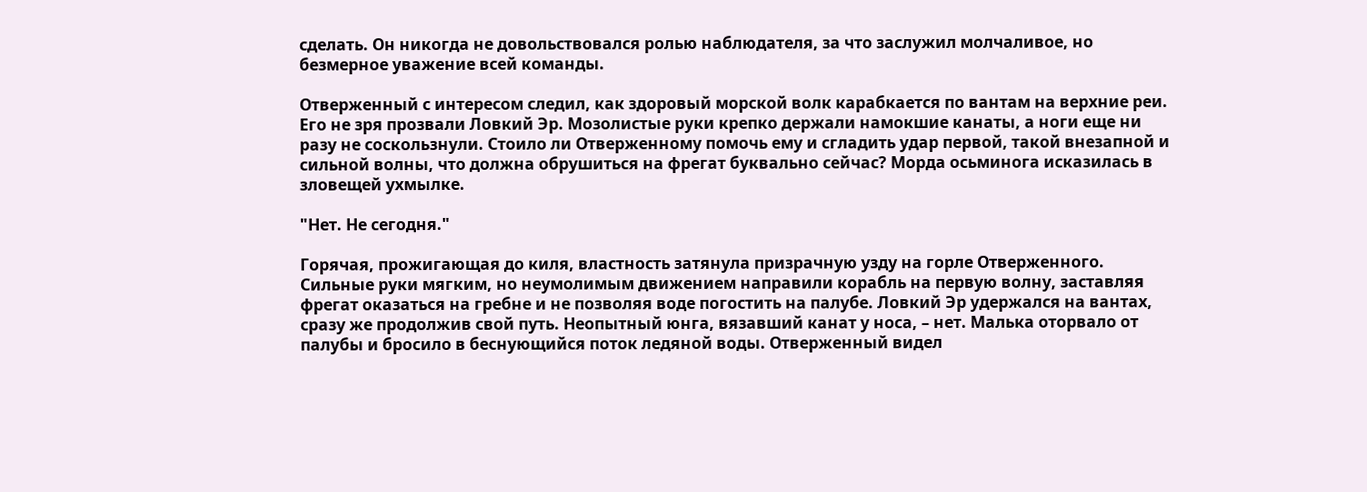сделать. Он никогда не довольствовался ролью наблюдателя, за что заслужил молчаливое, но безмерное уважение всей команды.

Отверженный с интересом следил, как здоровый морской волк карабкается по вантам на верхние реи. Его не зря прозвали Ловкий Эр. Мозолистые руки крепко держали намокшие канаты, а ноги еще ни разу не соскользнули. Стоило ли Отверженному помочь ему и сгладить удар первой, такой внезапной и сильной волны, что должна обрушиться на фрегат буквально сейчас? Морда осьминога исказилась в зловещей ухмылке.

"Нет. Не сегодня."

Горячая, прожигающая до киля, властность затянула призрачную узду на горле Отверженного. Сильные руки мягким, но неумолимым движением направили корабль на первую волну, заставляя фрегат оказаться на гребне и не позволяя воде погостить на палубе. Ловкий Эр удержался на вантах, сразу же продолжив свой путь. Неопытный юнга, вязавший канат у носа, – нет. Малька оторвало от палубы и бросило в беснующийся поток ледяной воды. Отверженный видел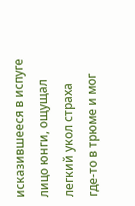исказившееся в испуге лицо юнги, ощущал легкий укол страха где-то в трюме и мог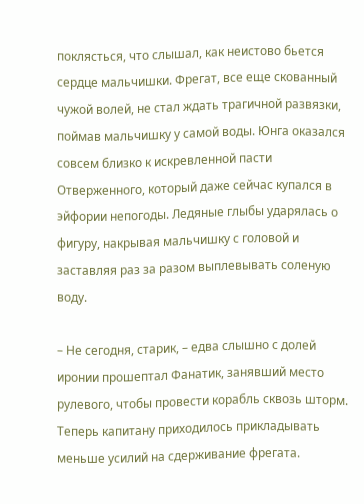поклясться, что слышал, как неистово бьется сердце мальчишки. Фрегат, все еще скованный чужой волей, не стал ждать трагичной развязки, поймав мальчишку у самой воды. Юнга оказался совсем близко к искревленной пасти Отверженного, который даже сейчас купался в эйфории непогоды. Ледяные глыбы ударялась о фигуру, накрывая мальчишку с головой и заставляя раз за разом выплевывать соленую воду.

– Не сегодня, старик, – едва слышно с долей иронии прошептал Фанатик, занявший место рулевого, чтобы провести корабль сквозь шторм. Теперь капитану приходилось прикладывать меньше усилий на сдерживание фрегата.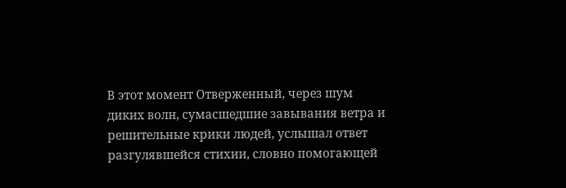В этот момент Отверженный, через шум диких волн, сумасшедшие завывания ветра и решительные крики людей, услышал ответ разгулявшейся стихии, словно помогающей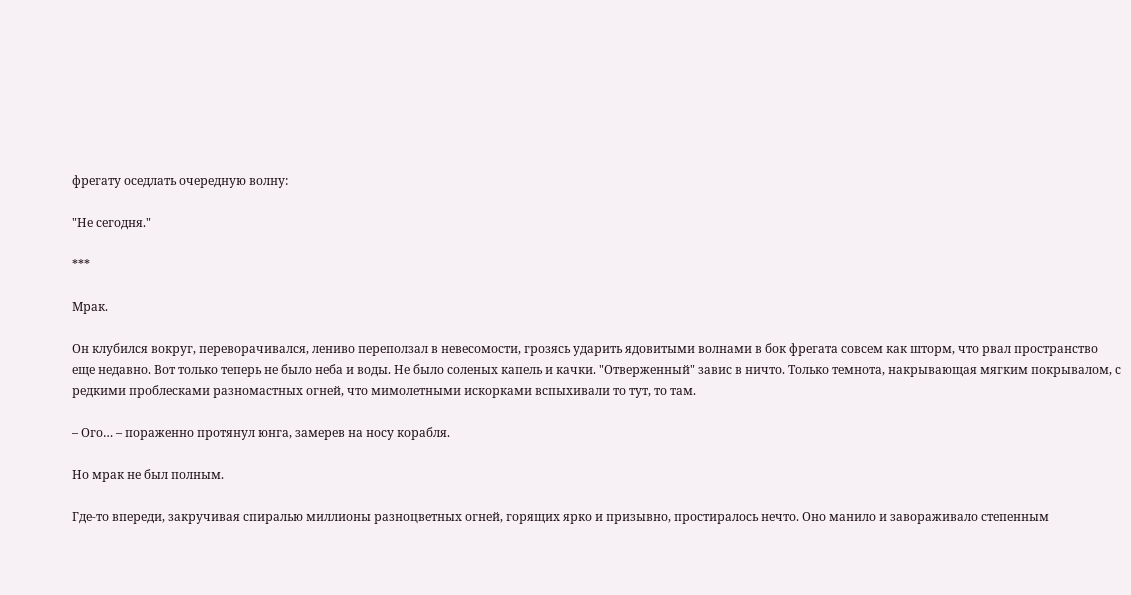фрегату оседлать очередную волну:

"Не сегодня."

***

Мрак.

Он клубился вокруг, переворачивался, лениво переползал в невесомости, грозясь ударить ядовитыми волнами в бок фрегата совсем как шторм, что рвал пространство еще недавно. Вот только теперь не было неба и воды. Не было соленых капель и качки. "Отверженный" завис в ничто. Только темнота, накрывающая мягким покрывалом, с редкими проблесками разномастных огней, что мимолетными искорками вспыхивали то тут, то там.

– Ого… – пораженно протянул юнга, замерев на носу корабля.

Но мрак не был полным.

Где-то впереди, закручивая спиралью миллионы разноцветных огней, горящих ярко и призывно, простиралось нечто. Оно манило и завораживало степенным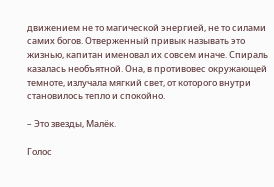движением не то магической энергией, не то силами самих богов. Отверженный привык называть это жизнью, капитан именовал их совсем иначе. Спираль казалась необъятной. Она, в противовес окружающей темноте, излучала мягкий свет, от которого внутри становилось тепло и спокойно.

– Это звезды, Малёк.

Голос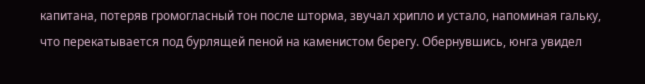капитана, потеряв громогласный тон после шторма, звучал хрипло и устало, напоминая гальку, что перекатывается под бурлящей пеной на каменистом берегу. Обернувшись, юнга увидел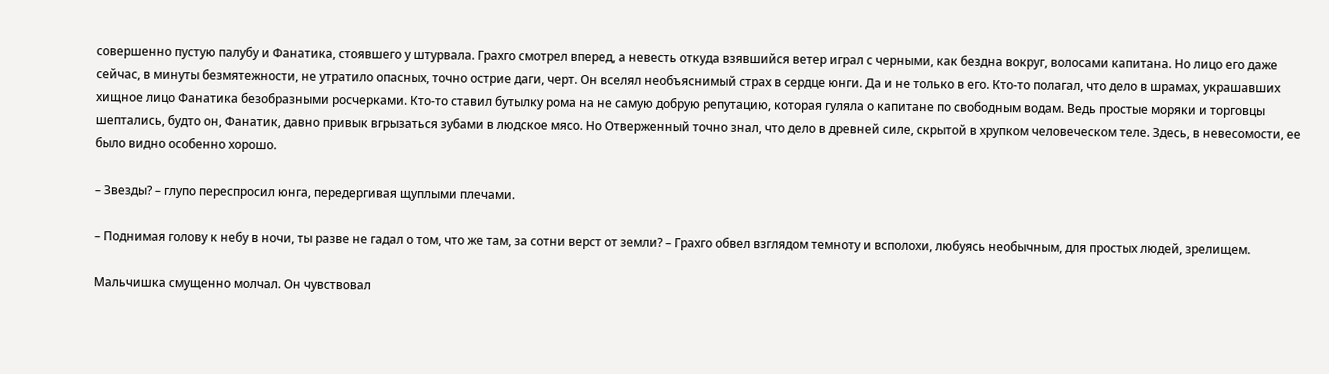совершенно пустую палубу и Фанатика, стоявшего у штурвала. Грахго смотрел вперед, а невесть откуда взявшийся ветер играл с черными, как бездна вокруг, волосами капитана. Но лицо его даже сейчас, в минуты безмятежности, не утратило опасных, точно острие даги, черт. Он вселял необъяснимый страх в сердце юнги. Да и не только в его. Кто-то полагал, что дело в шрамах, украшавших хищное лицо Фанатика безобразными росчерками. Кто-то ставил бутылку рома на не самую добрую репутацию, которая гуляла о капитане по свободным водам. Ведь простые моряки и торговцы шептались, будто он, Фанатик, давно привык вгрызаться зубами в людское мясо. Но Отверженный точно знал, что дело в древней силе, скрытой в хрупком человеческом теле. Здесь, в невесомости, ее было видно особенно хорошо.

– Звезды? – глупо переспросил юнга, передергивая щуплыми плечами.

– Поднимая голову к небу в ночи, ты разве не гадал о том, что же там, за сотни верст от земли? – Грахго обвел взглядом темноту и всполохи, любуясь необычным, для простых людей, зрелищем.

Мальчишка смущенно молчал. Он чувствовал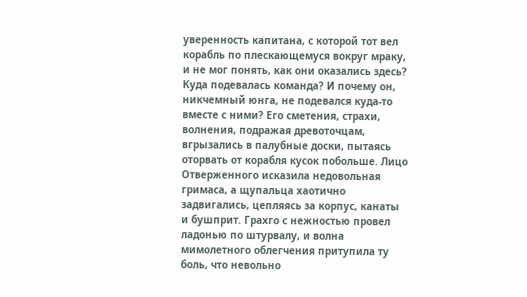уверенность капитана, с которой тот вел корабль по плескающемуся вокруг мраку, и не мог понять, как они оказались здесь? Куда подевалась команда? И почему он, никчемный юнга, не подевался куда-то вместе с ними? Его сметения, страхи, волнения, подражая древоточцам, вгрызались в палубные доски, пытаясь оторвать от корабля кусок побольше. Лицо Отверженного исказила недовольная гримаса, а щупальца хаотично задвигались, цепляясь за корпус, канаты и бушприт. Грахго с нежностью провел ладонью по штурвалу, и волна мимолетного облегчения притупила ту боль, что невольно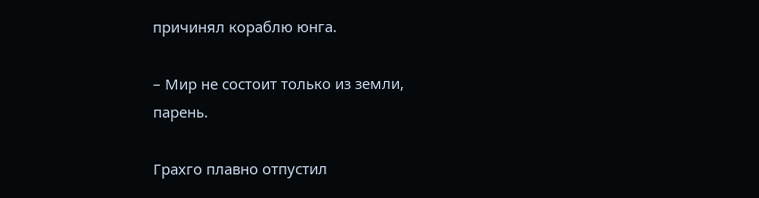причинял кораблю юнга.

– Мир не состоит только из земли, парень.

Грахго плавно отпустил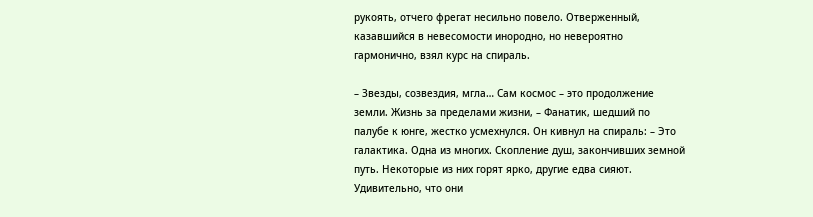рукоять, отчего фрегат несильно повело. Отверженный, казавшийся в невесомости инородно, но невероятно гармонично, взял курс на спираль.

– Звезды, созвездия, мгла… Сам космос – это продолжение земли. Жизнь за пределами жизни, – Фанатик, шедший по палубе к юнге, жестко усмехнулся. Он кивнул на спираль: – Это галактика. Одна из многих. Скопление душ, закончивших земной путь. Некоторые из них горят ярко, другие едва сияют. Удивительно, что они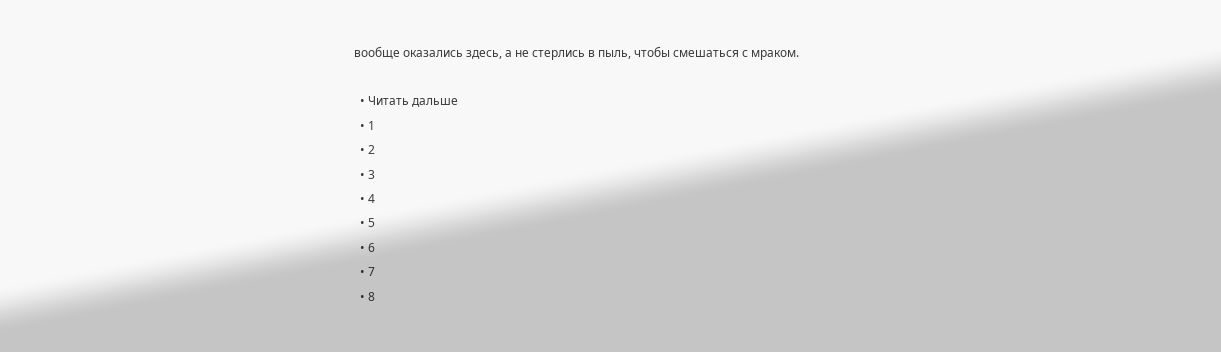вообще оказались здесь, а не стерлись в пыль, чтобы смешаться с мраком.

  • Читать дальше
  • 1
  • 2
  • 3
  • 4
  • 5
  • 6
  • 7
  • 8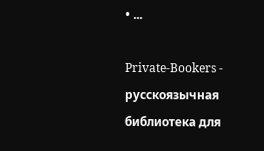• ...

Private-Bookers - русскоязычная библиотека для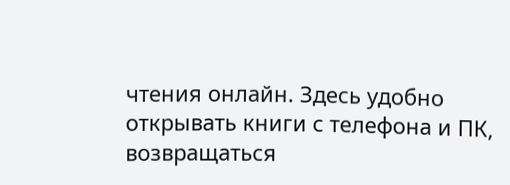чтения онлайн. Здесь удобно открывать книги с телефона и ПК, возвращаться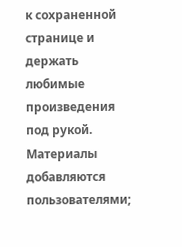к сохраненной странице и держать любимые произведения под рукой. Материалы добавляются пользователями;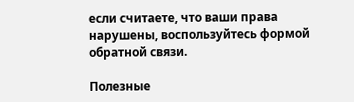если считаете, что ваши права нарушены, воспользуйтесь формой обратной связи.

Полезные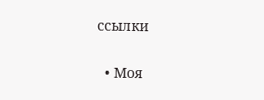ссылки

  • Моя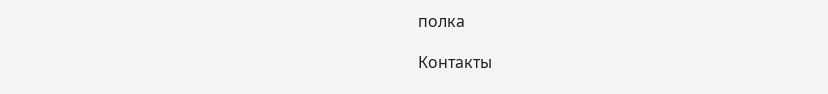полка

Контакты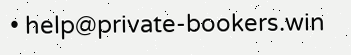• help@private-bookers.win